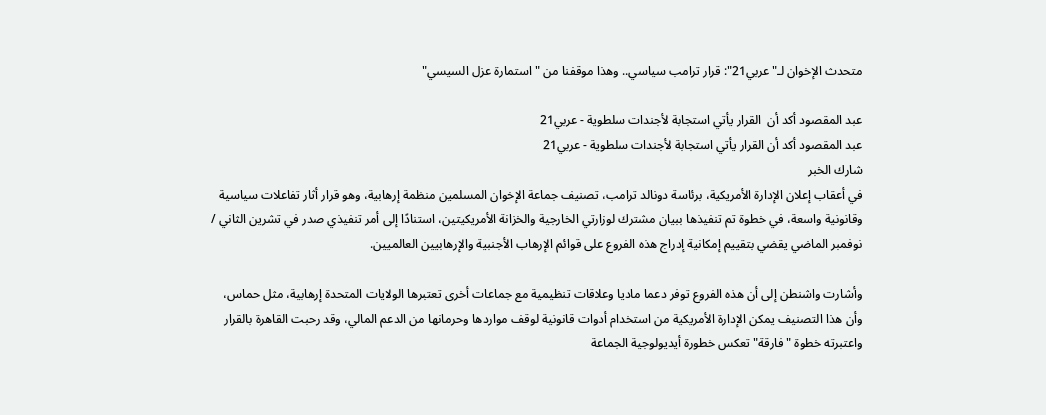متحدث الإخوان لـ"عربي21": قرار ترامب سياسي.. وهذا موقفنا من "استمارة عزل السيسي"

عبد المقصود أكد أن  القرار يأتي استجابة لأجندات سلطوية - عربي21
عبد المقصود أكد أن القرار يأتي استجابة لأجندات سلطوية - عربي21
شارك الخبر
في أعقاب إعلان الإدارة الأمريكية، برئاسة دونالد ترامب، تصنيف جماعة الإخوان المسلمين منظمة إرهابية، وهو قرار أثار تفاعلات سياسية وقانونية واسعة، في خطوة تم تنفيذها ببيان مشترك لوزارتي الخارجية والخزانة الأمريكيتين، استنادًا إلى أمر تنفيذي صدر في تشرين الثاني / نوفمبر الماضي يقضي بتقييم إمكانية إدراج هذه الفروع على قوائم الإرهاب الأجنبية والإرهابيين العالميين.

وأشارت واشنطن إلى أن هذه الفروع توفر دعما ماديا وعلاقات تنظيمية مع جماعات أخرى تعتبرها الولايات المتحدة إرهابية، مثل حماس، وأن هذا التصنيف يمكن الإدارة الأمريكية من استخدام أدوات قانونية لوقف مواردها وحرمانها من الدعم المالي، وقد رحبت القاهرة بالقرار واعتبرته خطوة "فارقة" تعكس خطورة أيديولوجية الجماعة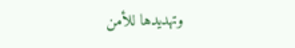وتهديدها للأمن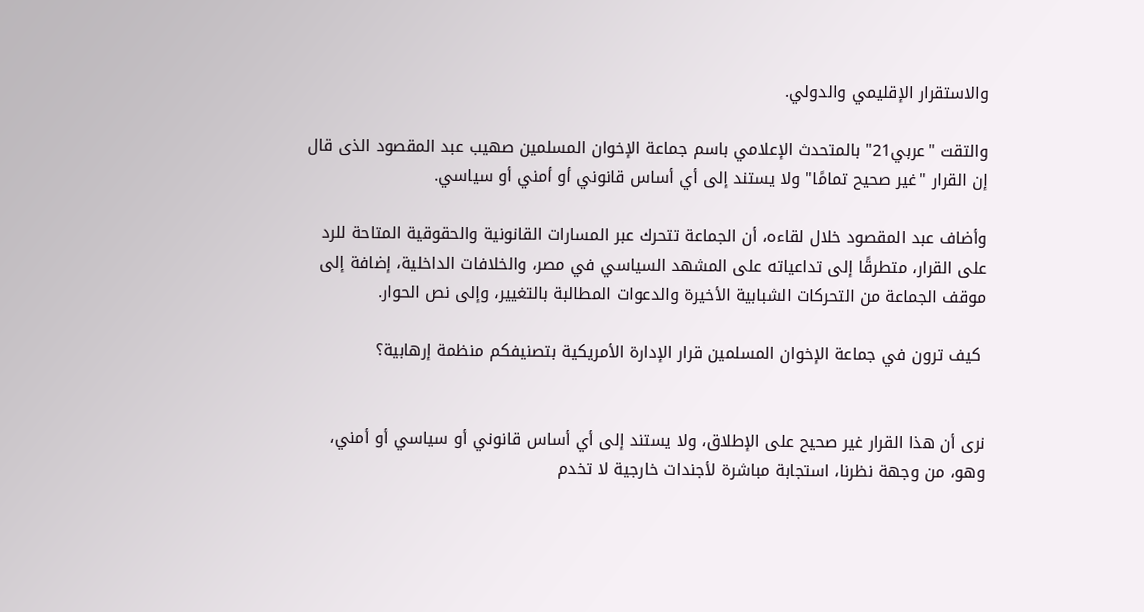والاستقرار الإقليمي والدولي.

والتقت "عربي21" بالمتحدث الإعلامي باسم جماعة الإخوان المسلمين صهيب عبد المقصود الذى قال إن القرار "غير صحيح تمامًا" ولا يستند إلى أي أساس قانوني أو أمني أو سياسي.

وأضاف عبد المقصود خلال لقاءه، أن الجماعة تتحرك عبر المسارات القانونية والحقوقية المتاحة للرد على القرار، متطرقًا إلى تداعياته على المشهد السياسي في مصر، والخلافات الداخلية، إضافة إلى موقف الجماعة من التحركات الشبابية الأخيرة والدعوات المطالبة بالتغيير، وإلى نص الحوار.

 كيف ترون في جماعة الإخوان المسلمين قرار الإدارة الأمريكية بتصنيفكم منظمة إرهابية؟


نرى أن هذا القرار غير صحيح على الإطلاق، ولا يستند إلى أي أساس قانوني أو سياسي أو أمني، وهو، من وجهة نظرنا، استجابة مباشرة لأجندات خارجية لا تخدم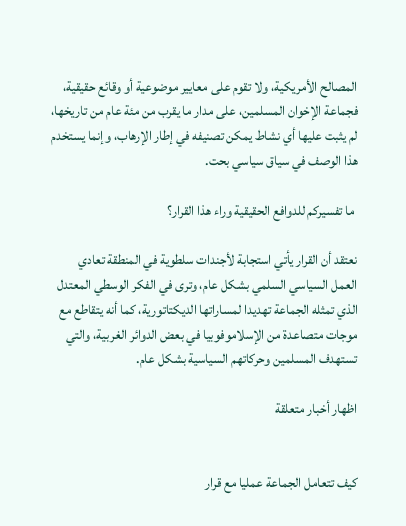المصالح الأمريكية، ولا تقوم على معايير موضوعية أو وقائع حقيقية، فجماعة الإخوان المسلمين، على مدار ما يقرب من مئة عام من تاريخها، لم يثبت عليها أي نشاط يمكن تصنيفه في إطار الإرهاب، وإنما يستخدم هذا الوصف في سياق سياسي بحت.

 ما تفسيركم للدوافع الحقيقية وراء هذا القرار؟

نعتقد أن القرار يأتي استجابة لأجندات سلطوية في المنطقة تعادي العمل السياسي السلمي بشكل عام، وترى في الفكر الوسطي المعتدل الذي تمثله الجماعة تهديدا لمساراتها الديكتاتورية، كما أنه يتقاطع مع موجات متصاعدة من الإسلاموفوبيا في بعض الدوائر الغربية، والتي تستهدف المسلمين وحركاتهم السياسية بشكل عام.

اظهار أخبار متعلقة


كيف تتعامل الجماعة عمليا مع قرار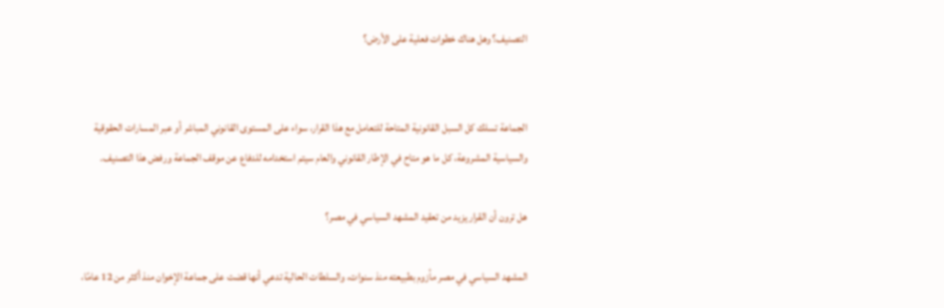التصنيف؟ وهل هناك خطوات فعلية على الأرض؟


الجماعة تسلك كل السبل القانونية المتاحة للتعامل مع هذا القرار، سواء على المستوى القانوني المباشر أو عبر المسارات الحقوقية والسياسية المشروعة، كل ما هو متاح في الإطار القانوني والعام سيتم استخدامه للدفاع عن موقف الجماعة ورفض هذا التصنيف.

هل ترون أن القرار يزيد من تعقيد المشهد السياسي في مصر؟

المشهد السياسي في مصر مأزوم بطبيعته منذ سنوات، والسلطات الحالية تدعي أنها قضت على جماعة الإخوان منذ أكثر من 12 عامًا،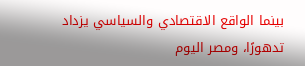بينما الواقع الاقتصادي والسياسي يزداد تدهورًا، ومصر اليوم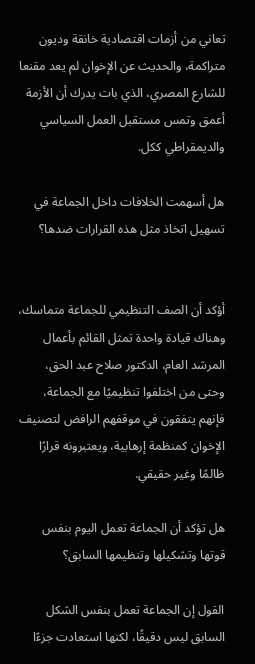تعاني من أزمات اقتصادية خانقة وديون متراكمة، والحديث عن الإخوان لم يعد مقنعا للشارع المصري، الذي بات يدرك أن الأزمة أعمق وتمس مستقبل العمل السياسي والديمقراطي ككل.

هل أسهمت الخلافات داخل الجماعة في تسهيل اتخاذ مثل هذه القرارات ضدها؟


أؤكد أن الصف التنظيمي للجماعة متماسك، وهناك قيادة واحدة تمثل القائم بأعمال المرشد العام، الدكتور صلاح عبد الحق، وحتى من اختلفوا تنظيميًا مع الجماعة، فإنهم يتفقون في موقفهم الرافض لتصنيف الإخوان كمنظمة إرهابية، ويعتبرونه قرارًا ظالمًا وغير حقيقي.

هل تؤكد أن الجماعة تعمل اليوم بنفس قوتها وتشكيلها وتنظيمها السابق؟

القول إن الجماعة تعمل بنفس الشكل السابق ليس دقيقًا، لكنها استعادت جزءًا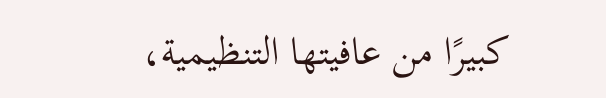كبيرًا من عافيتها التنظيمية،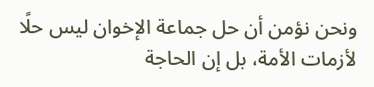ونحن نؤمن أن حل جماعة الإخوان ليس حلًا لأزمات الأمة، بل إن الحاجة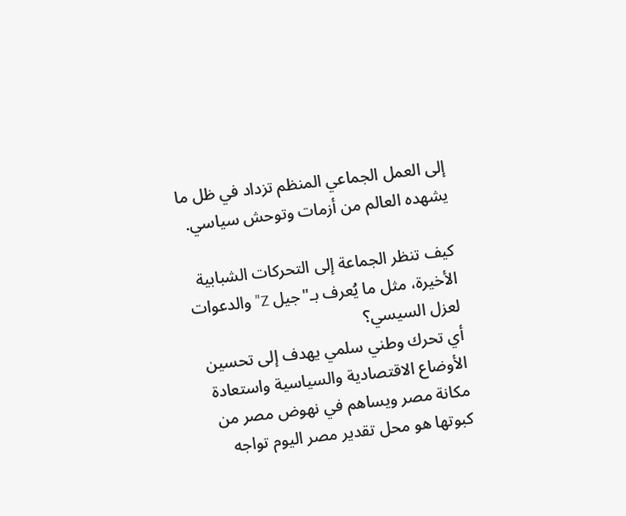إلى العمل الجماعي المنظم تزداد في ظل ما يشهده العالم من أزمات وتوحش سياسي.

كيف تنظر الجماعة إلى التحركات الشبابية الأخيرة، مثل ما يُعرف بـ"جيل Z" والدعوات لعزل السيسي؟
أي تحرك وطني سلمي يهدف إلى تحسين الأوضاع الاقتصادية والسياسية واستعادة مكانة مصر ويساهم في نهوض مصر من كبوتها هو محل تقدير مصر اليوم تواجه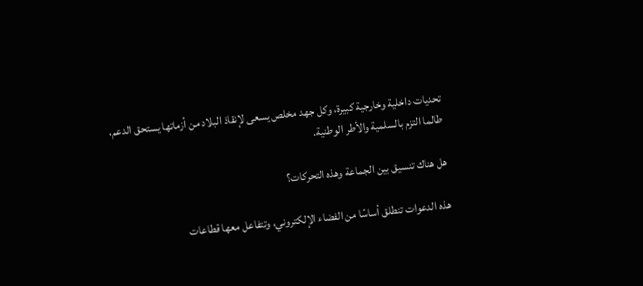تحديات داخلية وخارجية كبيرة، وكل جهد مخلص يسعى لإنقاذ البلاد من أزماتها يستحق الدعم، طالما التزم بالسلمية والأطر الوطنية.

هل هناك تنسيق بين الجماعة وهذه التحركات؟

هذه الدعوات تنطلق أساسًا من الفضاء الإلكتروني، وتتفاعل معها قطاعات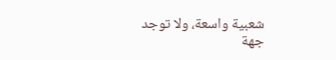شعبية واسعة، ولا توجد جهة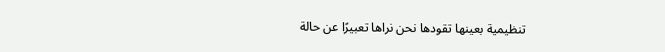تنظيمية بعينها تقودها نحن نراها تعبيرًا عن حالة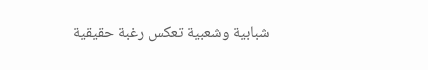شبابية وشعبية تعكس رغبة حقيقية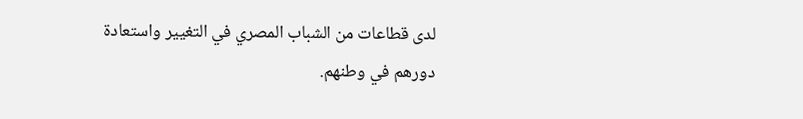لدى قطاعات من الشباب المصري في التغيير واستعادة دورهم في وطنهم.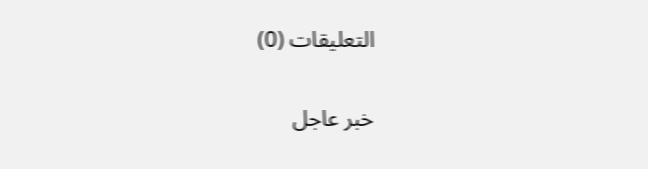التعليقات (0)

خبر عاجل